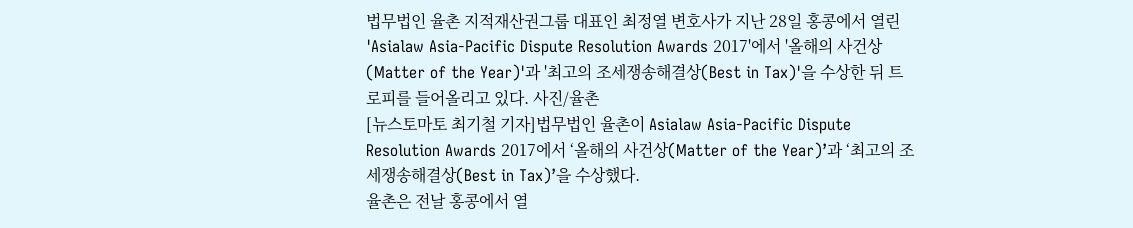법무법인 율촌 지적재산권그룹 대표인 최정열 변호사가 지난 28일 홍콩에서 열린 'Asialaw Asia-Pacific Dispute Resolution Awards 2017'에서 '올해의 사건상(Matter of the Year)'과 '최고의 조세쟁송해결상(Best in Tax)'을 수상한 뒤 트로피를 들어올리고 있다. 사진/율촌
[뉴스토마토 최기철 기자]법무법인 율촌이 Asialaw Asia-Pacific Dispute Resolution Awards 2017에서 ‘올해의 사건상(Matter of the Year)’과 ‘최고의 조세쟁송해결상(Best in Tax)’을 수상했다.
율촌은 전날 홍콩에서 열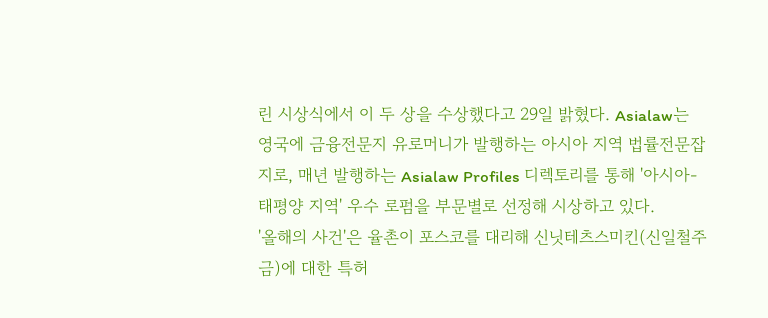린 시상식에서 이 두 상을 수상했다고 29일 밝혔다. Asialaw는 영국에 금융전문지 유로머니가 발행하는 아시아 지역 법률전문잡지로, 매년 발행하는 Asialaw Profiles 디렉토리를 통해 '아시아-태평양 지역' 우수 로펌을 부문별로 선정해 시상하고 있다.
'올해의 사건'은 율촌이 포스코를 대리해 신닛테츠스미킨(신일철주금)에 대한 특허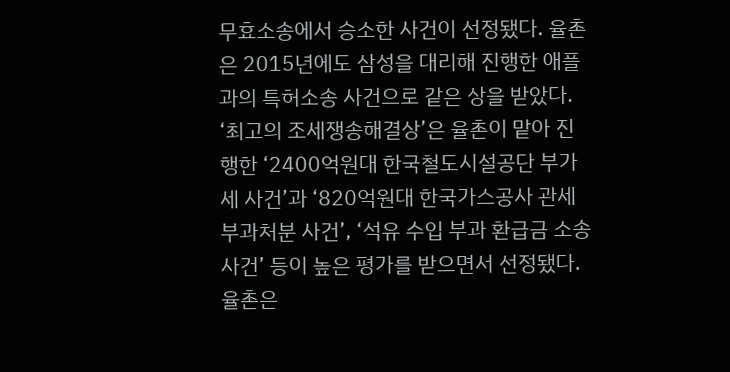무효소송에서 승소한 사건이 선정됐다. 율촌은 2015년에도 삼성을 대리해 진행한 애플과의 특허소송 사건으로 같은 상을 받았다.
‘최고의 조세쟁송해결상’은 율촌이 맡아 진행한 ‘2400억원대 한국철도시설공단 부가세 사건’과 ‘820억원대 한국가스공사 관세부과처분 사건’, ‘석유 수입 부과 환급금 소송 사건’ 등이 높은 평가를 받으면서 선정됐다. 율촌은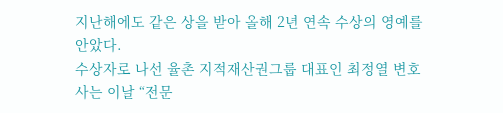지난해에도 같은 상을 받아 올해 2년 연속 수상의 영예를 안았다.
수상자로 나선 율촌 지적재산권그룹 대표인 최정열 변호사는 이날 “전문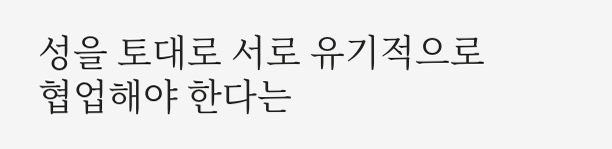성을 토대로 서로 유기적으로 협업해야 한다는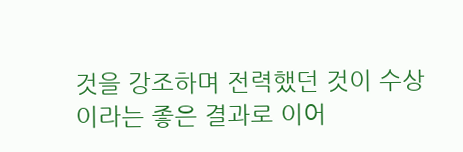것을 강조하며 전력했던 것이 수상이라는 좋은 결과로 이어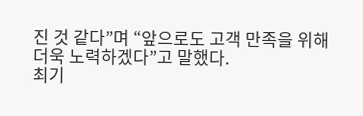진 것 같다”며 “앞으로도 고객 만족을 위해 더욱 노력하겠다”고 말했다.
최기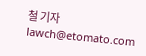철 기자 lawch@etomato.com